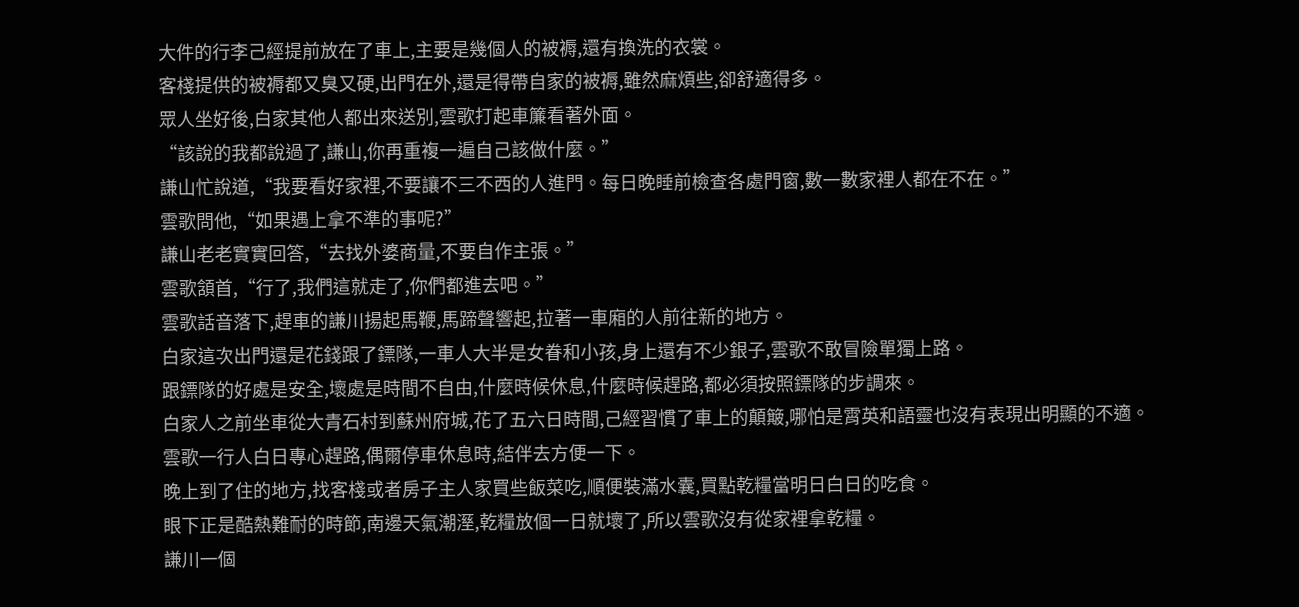大件的行李己經提前放在了車上,主要是幾個人的被褥,還有換洗的衣裳。
客棧提供的被褥都又臭又硬,出門在外,還是得帶自家的被褥,雖然麻煩些,卻舒適得多。
眾人坐好後,白家其他人都出來送別,雲歌打起車簾看著外面。
“該說的我都說過了,謙山,你再重複一遍自己該做什麼。”
謙山忙說道,“我要看好家裡,不要讓不三不西的人進門。每日晚睡前檢查各處門窗,數一數家裡人都在不在。”
雲歌問他,“如果遇上拿不準的事呢?”
謙山老老實實回答,“去找外婆商量,不要自作主張。”
雲歌頷首,“行了,我們這就走了,你們都進去吧。”
雲歌話音落下,趕車的謙川揚起馬鞭,馬蹄聲響起,拉著一車廂的人前往新的地方。
白家這次出門還是花錢跟了鏢隊,一車人大半是女眷和小孩,身上還有不少銀子,雲歌不敢冒險單獨上路。
跟鏢隊的好處是安全,壞處是時間不自由,什麼時候休息,什麼時候趕路,都必須按照鏢隊的步調來。
白家人之前坐車從大青石村到蘇州府城,花了五六日時間,己經習慣了車上的顛簸,哪怕是霄英和語靈也沒有表現出明顯的不適。
雲歌一行人白日專心趕路,偶爾停車休息時,結伴去方便一下。
晚上到了住的地方,找客棧或者房子主人家買些飯菜吃,順便裝滿水囊,買點乾糧當明日白日的吃食。
眼下正是酷熱難耐的時節,南邊天氣潮溼,乾糧放個一日就壞了,所以雲歌沒有從家裡拿乾糧。
謙川一個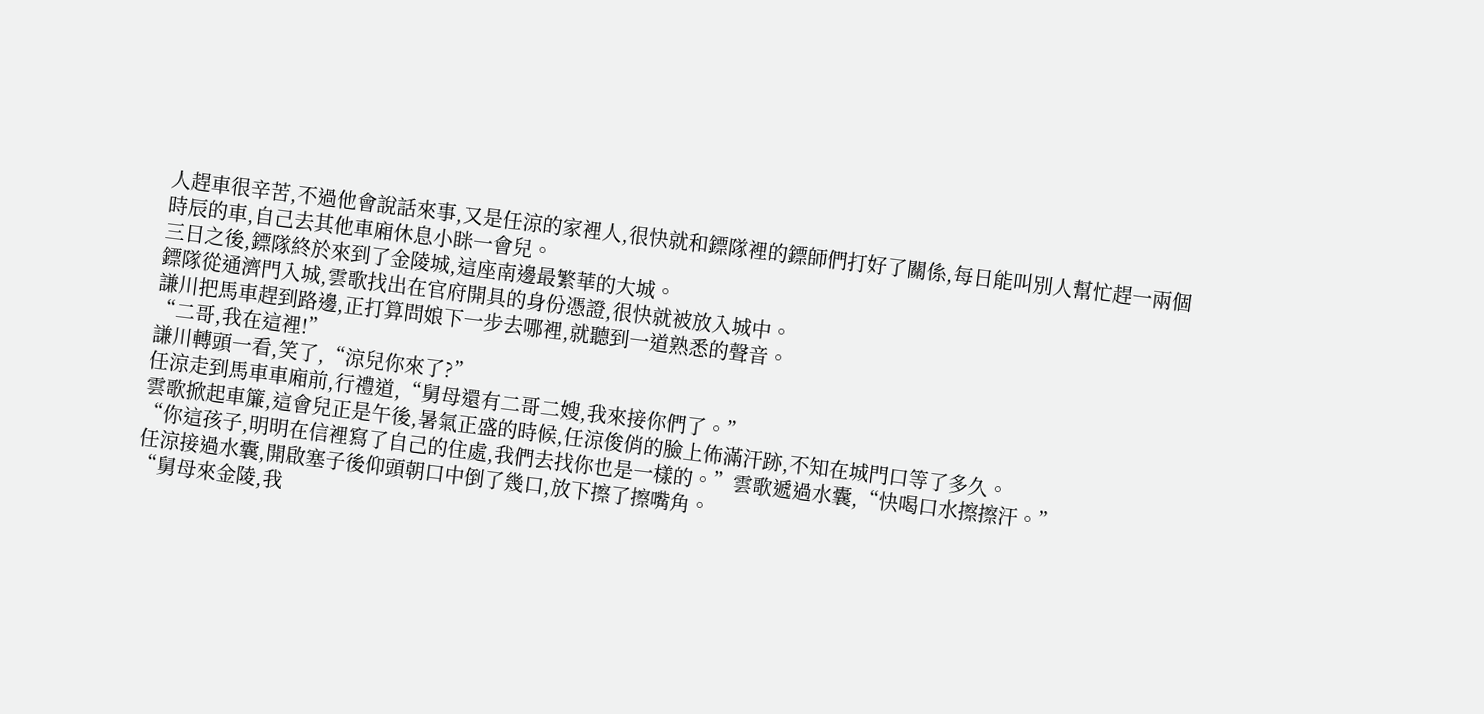人趕車很辛苦,不過他會說話來事,又是任涼的家裡人,很快就和鏢隊裡的鏢師們打好了關係,每日能叫別人幫忙趕一兩個時辰的車,自己去其他車廂休息小眯一會兒。
三日之後,鏢隊終於來到了金陵城,這座南邊最繁華的大城。
鏢隊從通濟門入城,雲歌找出在官府開具的身份憑證,很快就被放入城中。
謙川把馬車趕到路邊,正打算問娘下一步去哪裡,就聽到一道熟悉的聲音。
“二哥,我在這裡!”
謙川轉頭一看,笑了,“涼兒你來了?”
任涼走到馬車車廂前,行禮道,“舅母還有二哥二嫂,我來接你們了。”
雲歌掀起車簾,這會兒正是午後,暑氣正盛的時候,任涼俊俏的臉上佈滿汗跡,不知在城門口等了多久。
“你這孩子,明明在信裡寫了自己的住處,我們去找你也是一樣的。”雲歌遞過水囊,“快喝口水擦擦汗。”
任涼接過水囊,開啟塞子後仰頭朝口中倒了幾口,放下擦了擦嘴角。
“舅母來金陵,我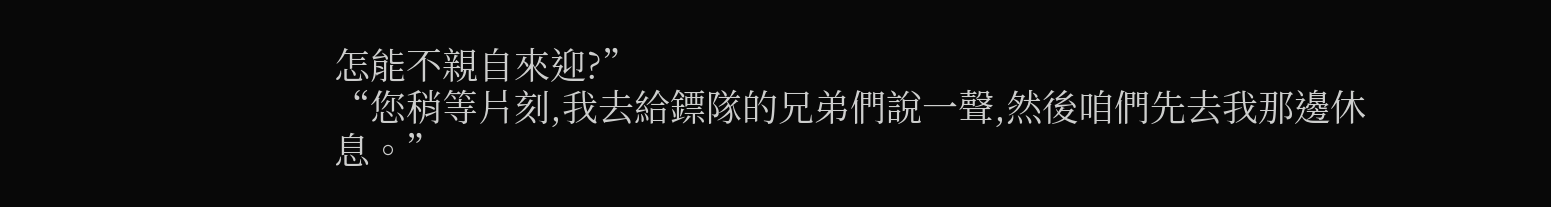怎能不親自來迎?”
“您稍等片刻,我去給鏢隊的兄弟們說一聲,然後咱們先去我那邊休息。”